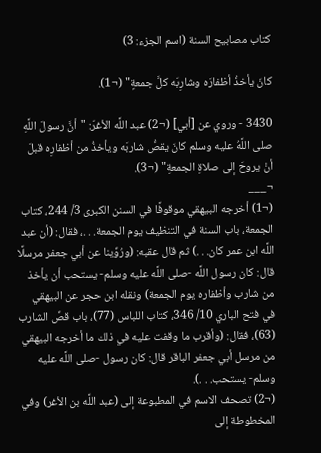كتاب مصابيح السنة (اسم الجزء: 3)

كانَ يأخذُ أظفارَه وشارِبَه كلَّ جمعةٍ" (¬1).

3430 - وروي عن [أبي] (¬2) عبد اللَّه الأغرّ: "أنَّ رسولَ اللَّهِ صلى اللَّهُ عليه وسلم كانَ يقصُّ شاربَه ويأخذُ من أظفارِه قبلَ أنْ يروحَ إلى صلاةِ الجمعةِ" (¬3).
¬___
(¬1) أخرجه البيهقي موقوفًا في السنن الكبرى 3/ 244، كتاب الجمعة، باب السنة في التنظيف يوم الجمعة. . .، فقال: (أن عبد اللَّه ابن عمر كان. . .) ثم قال عقبه: (ورُوِّينا عن أبي جعفر مرسلًا قال: كان رسول اللَّه -صلى اللَّه عليه وسلم- يستحب أن يأخذ من شارب وأظفاره يوم الجمعة) ونقله ابن حجر عن البيهقي في فتح الباري 10/ 346، كتاب اللباس (77)، باب قصِّ الشارب (63)، فقال: (وأقرب ما وقفت عليه في ذلك ما أخرجه البيهقي من مرسل أبي جعفر الباقر قال: كان رسول -صلى اللَّه عليه وسلم- يستحب. . .).
(¬2) تصحف الاسم في المطبوعة إلى (عبد اللَّه بن الأغر) وفي المخطوطة إلى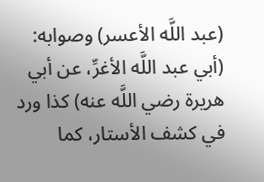(عبد اللَّه الأعسر) وصوابه: (أبي عبد اللَّه الأغرِّ، عن أبي هريرة رضي اللَّه عنه) كذا ورد في كشف الأستار، كما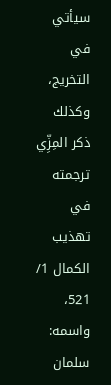سيأتي في التخريج، وكذلك ذكر المِزِّي ترجمته في تهذيب الكمال 1/ 521، واسمه: سلمان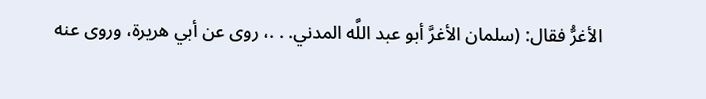الأغرُّ فقال: (سلمان الأغرَّ أبو عبد اللَّه المدني. . .، روى عن أبي هريرة، وروى عنه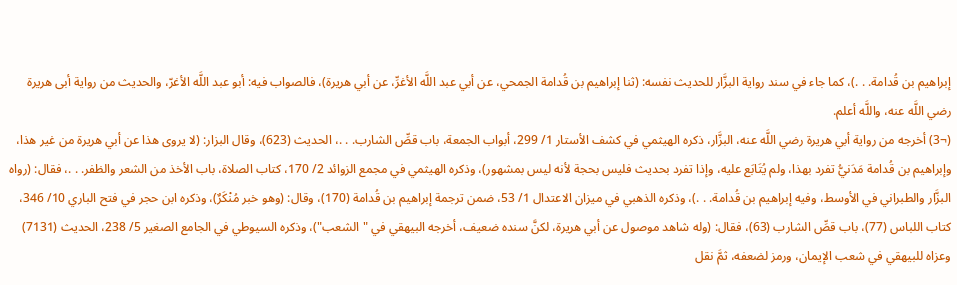إبراهيم بن قُدامة. . .)، كما جاء في سند رواية البزَّار للحديث نفسه: (ثنا إبراهيم بن قُدامة الجمحي، عن أبي عبد اللَّه الأغرِّ، عن أبي هريرة)، فالصواب فيه: أبو عبد اللَّه الأغرّ، والحديث من رواية أبى هريرة رضي اللَّه عنه، واللَّه أعلم.
(¬3) أخرجه من رواية أبي هريرة رضي اللَّه عنه، البزَّار، ذكره الهيثمي في كشف الأستار 1/ 299، أبواب الجمعة، باب قصِّ الشارب. . .، الحديث (623)، وقال البزار: (لا يروى هذا عن أبي هريرة من غير هذا، وإبراهيم بن قُدامة مَدَنيُّ تفرد بهذا، ولم يُتَابَع عليه، وإذا تفرد بحديث فليس بحجة لأنه ليس بمشهور)، وذكره الهيثمي في مجمع الزوائد 2/ 170، كتاب الصلاة، باب الأخذ من الشعر والظفر. . .، فقال: (رواه البزَّار والطبراني في الأوسط، وفيه إبراهيم بن قُدامة. . .)، وذكره الذهبي في ميزان الاعتدال 1/ 53، ضمن ترجمة إبراهيم بن قُدامة (170)، وقال: (وهو خبر مُنْكَرٌ)، وذكره ابن حجر في فتح الباري 10/ 346، كتاب اللباس (77)، باب قصِّ الشارب (63)، فقال: (وله شاهد موصول عن أبي هريرة، لكنَّ سنده ضعيف، أخرجه البيهقي في "الشعب")، وذكره السيوطي في الجامع الصغير 5/ 238، الحديث (7131) وعزاه للبيهقي في شعب الإيمان، ورمز لضعفه، ثمَّ نقل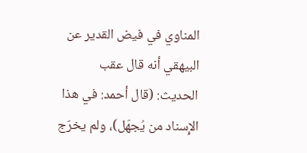المناوي في فيض القدير عن البيهقي أنه قال عقب الحديث: (قال أحمد: في هذا الإِسناد من يُجهَل)، ولم يخرّج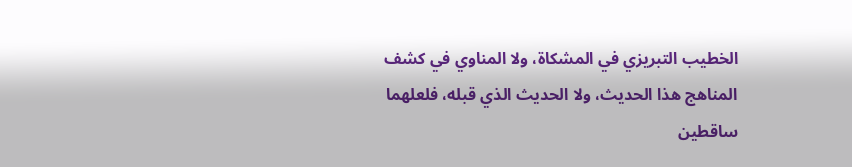الخطيب التبريزي في المشكاة، ولا المناوي في كشف المناهج هذا الحديث، ولا الحديث الذي قبله، فلعلهما ساقطين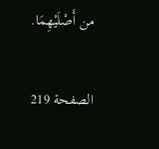من أَصْلَيْهِمَا.

الصفحة 219